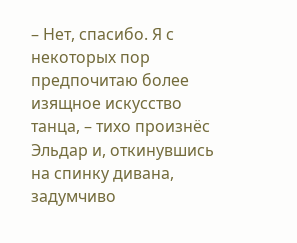– Нет, спасибо. Я с некоторых пор предпочитаю более изящное искусство танца, – тихо произнёс Эльдар и, откинувшись на спинку дивана, задумчиво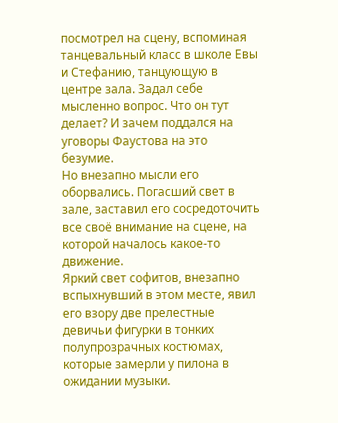посмотрел на сцену, вспоминая танцевальный класс в школе Евы и Стефанию, танцующую в центре зала. Задал себе мысленно вопрос. Что он тут делает? И зачем поддался на уговоры Фаустова на это безумие.
Но внезапно мысли его оборвались. Погасший свет в зале, заставил его сосредоточить все своё внимание на сцене, на которой началось какое-то движение.
Яркий свет софитов, внезапно вспыхнувший в этом месте, явил его взору две прелестные девичьи фигурки в тонких полупрозрачных костюмах, которые замерли у пилона в ожидании музыки.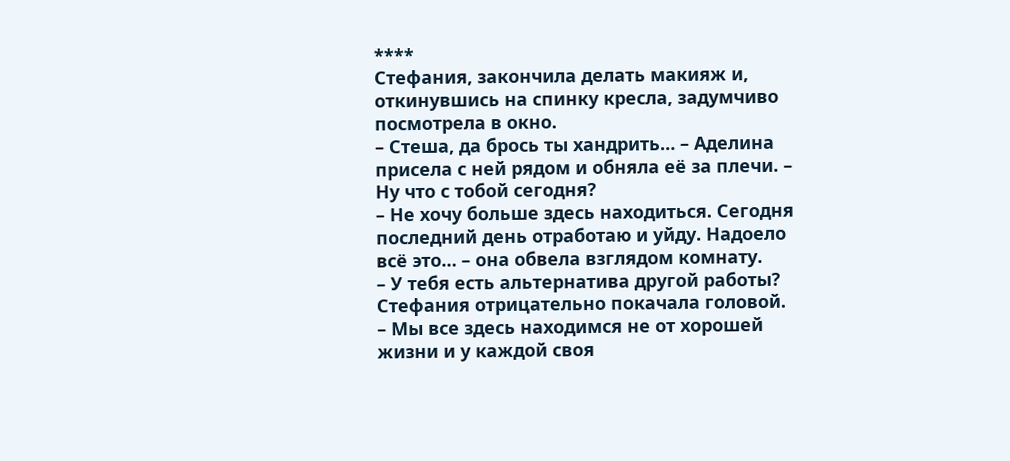****
Стефания, закончила делать макияж и, откинувшись на спинку кресла, задумчиво посмотрела в окно.
– Стеша, да брось ты хандрить… – Аделина присела с ней рядом и обняла её за плечи. – Ну что с тобой сегодня?
– Не хочу больше здесь находиться. Сегодня последний день отработаю и уйду. Надоело всё это… – она обвела взглядом комнату.
– У тебя есть альтернатива другой работы?
Стефания отрицательно покачала головой.
– Мы все здесь находимся не от хорошей жизни и у каждой своя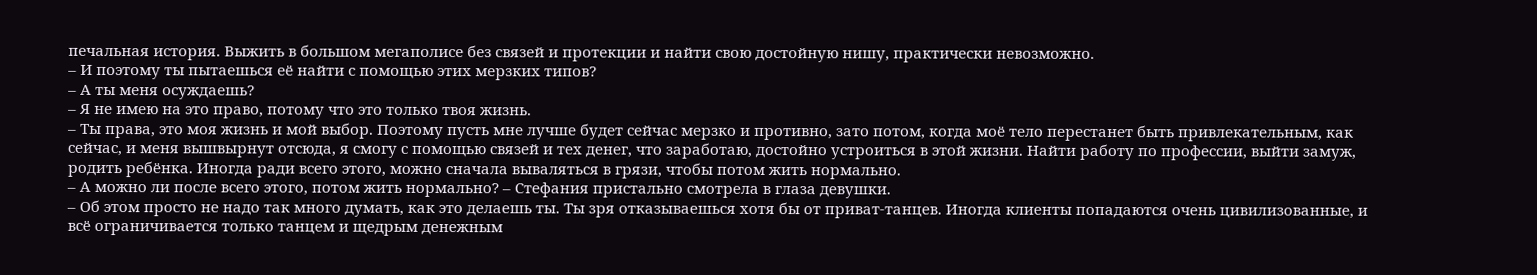печальная история. Выжить в большом мегаполисе без связей и протекции и найти свою достойную нишу, практически невозможно.
– И поэтому ты пытаешься её найти с помощью этих мерзких типов?
– А ты меня осуждаешь?
– Я не имею на это право, потому что это только твоя жизнь.
– Ты права, это моя жизнь и мой выбор. Поэтому пусть мне лучше будет сейчас мерзко и противно, зато потом, когда моё тело перестанет быть привлекательным, как сейчас, и меня вышвырнут отсюда, я смогу с помощью связей и тех денег, что заработаю, достойно устроиться в этой жизни. Найти работу по профессии, выйти замуж, родить ребёнка. Иногда ради всего этого, можно сначала вываляться в грязи, чтобы потом жить нормально.
– А можно ли после всего этого, потом жить нормально? – Стефания пристально смотрела в глаза девушки.
– Об этом просто не надо так много думать, как это делаешь ты. Ты зря отказываешься хотя бы от приват-танцев. Иногда клиенты попадаются очень цивилизованные, и всё ограничивается только танцем и щедрым денежным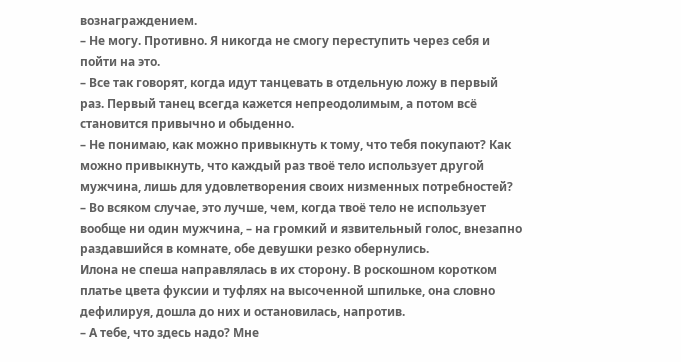вознаграждением.
– Не могу. Противно. Я никогда не смогу переступить через себя и пойти на это.
– Все так говорят, когда идут танцевать в отдельную ложу в первый раз. Первый танец всегда кажется непреодолимым, а потом всё становится привычно и обыденно.
– Не понимаю, как можно привыкнуть к тому, что тебя покупают? Как можно привыкнуть, что каждый раз твоё тело использует другой мужчина, лишь для удовлетворения своих низменных потребностей?
– Во всяком случае, это лучше, чем, когда твоё тело не использует вообще ни один мужчина, – на громкий и язвительный голос, внезапно раздавшийся в комнате, обе девушки резко обернулись.
Илона не спеша направлялась в их сторону. В роскошном коротком платье цвета фуксии и туфлях на высоченной шпильке, она словно дефилируя, дошла до них и остановилась, напротив.
– А тебе, что здесь надо? Мне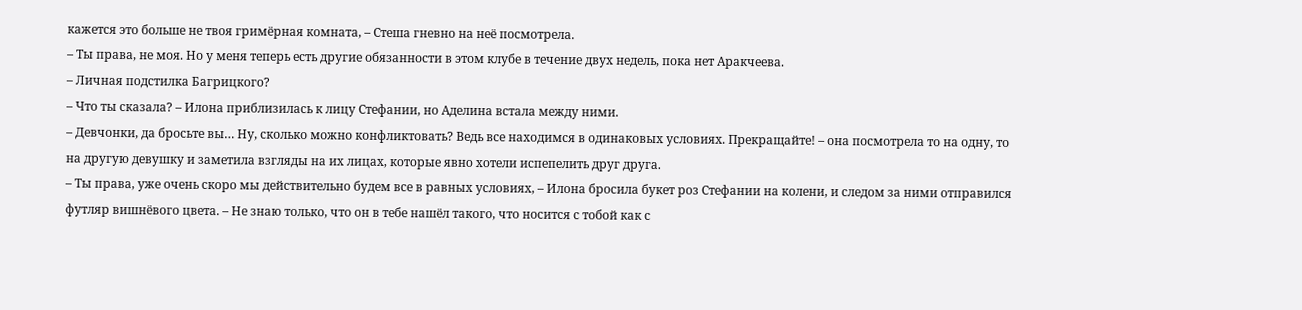кажется это больше не твоя гримёрная комната, – Стеша гневно на неё посмотрела.
– Ты права, не моя. Но у меня теперь есть другие обязанности в этом клубе в течение двух недель, пока нет Аракчеева.
– Личная подстилка Багрицкого?
– Что ты сказала? – Илона приблизилась к лицу Стефании, но Аделина встала между ними.
– Девчонки, да бросьте вы… Ну, сколько можно конфликтовать? Ведь все находимся в одинаковых условиях. Прекращайте! – она посмотрела то на одну, то на другую девушку и заметила взгляды на их лицах, которые явно хотели испепелить друг друга.
– Ты права, уже очень скоро мы действительно будем все в равных условиях, – Илона бросила букет роз Стефании на колени, и следом за ними отправился футляр вишнёвого цвета. – Не знаю только, что он в тебе нашёл такого, что носится с тобой как с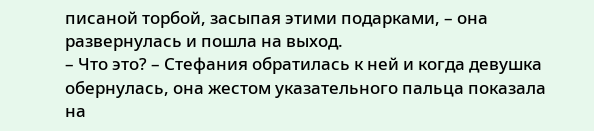писаной торбой, засыпая этими подарками, – она развернулась и пошла на выход.
– Что это? – Стефания обратилась к ней и когда девушка обернулась, она жестом указательного пальца показала на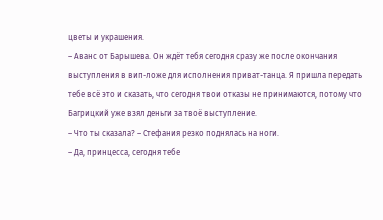цветы и украшения.
– Аванс от Барышева. Он ждёт тебя сегодня сразу же после окончания выступления в вип-ложе для исполнения приват-танца. Я пришла передать тебе всё это и сказать, что сегодня твои отказы не принимаются, потому что Багрицкий уже взял деньги за твоё выступление.
– Что ты сказала? – Стефания резко поднялась на ноги.
– Да, принцесса, сегодня тебе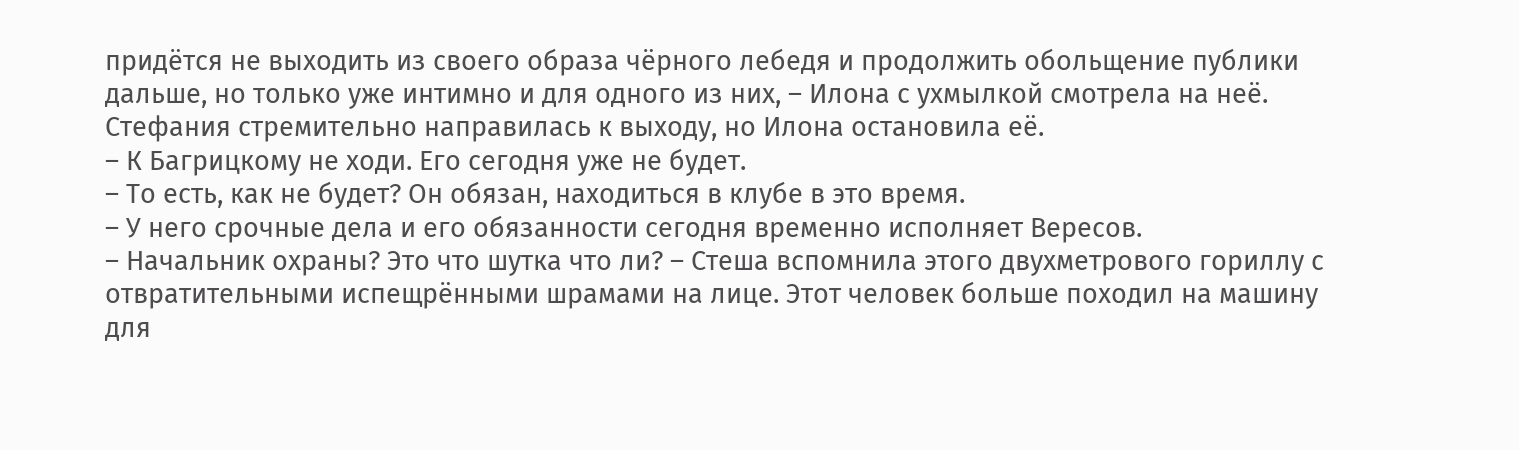придётся не выходить из своего образа чёрного лебедя и продолжить обольщение публики дальше, но только уже интимно и для одного из них, – Илона с ухмылкой смотрела на неё.
Стефания стремительно направилась к выходу, но Илона остановила её.
– К Багрицкому не ходи. Его сегодня уже не будет.
– То есть, как не будет? Он обязан, находиться в клубе в это время.
– У него срочные дела и его обязанности сегодня временно исполняет Вересов.
– Начальник охраны? Это что шутка что ли? – Стеша вспомнила этого двухметрового гориллу с отвратительными испещрёнными шрамами на лице. Этот человек больше походил на машину для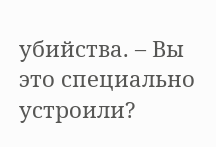убийства. – Вы это специально устроили?